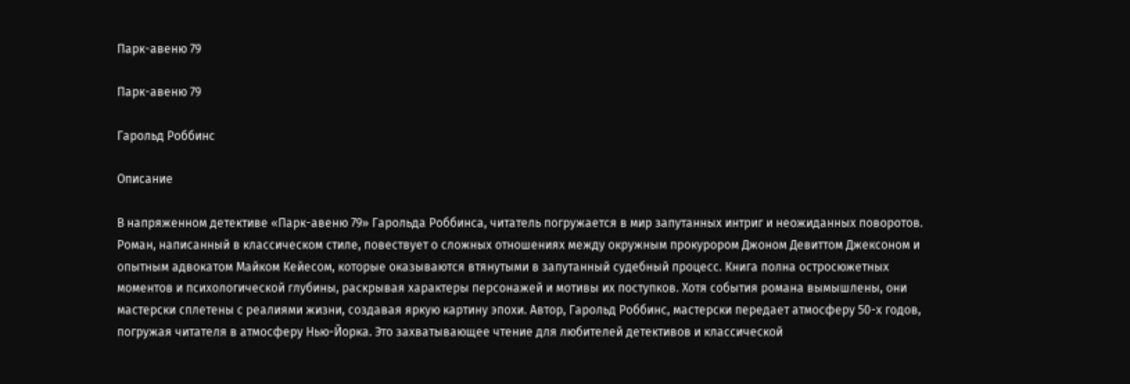Парк-авеню 79

Парк-авеню 79

Гарольд Роббинс

Описание

В напряженном детективе «Парк-авеню 79» Гарольда Роббинса, читатель погружается в мир запутанных интриг и неожиданных поворотов. Роман, написанный в классическом стиле, повествует о сложных отношениях между окружным прокурором Джоном Девиттом Джексоном и опытным адвокатом Майком Кейесом, которые оказываются втянутыми в запутанный судебный процесс. Книга полна остросюжетных моментов и психологической глубины, раскрывая характеры персонажей и мотивы их поступков. Хотя события романа вымышлены, они мастерски сплетены с реалиями жизни, создавая яркую картину эпохи. Автор, Гарольд Роббинс, мастерски передает атмосферу 50-х годов, погружая читателя в атмосферу Нью-Йорка. Это захватывающее чтение для любителей детективов и классической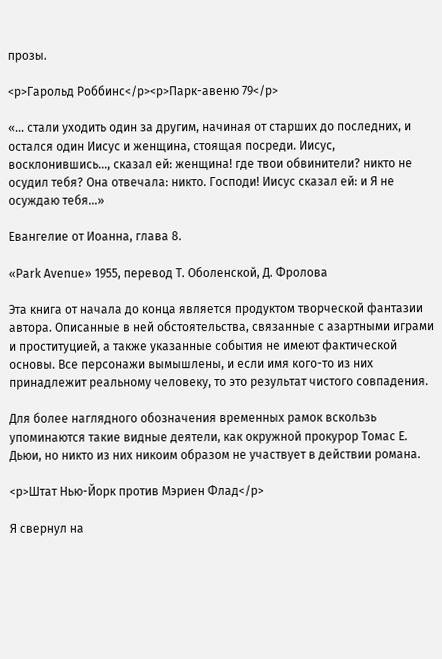прозы.

<p>Гарольд Роббинс</p><p>Парк-авеню 79</p>

«... стали уходить один за другим, начиная от старших до последних, и остался один Иисус и женщина, стоящая посреди. Иисус, восклонившись..., сказал ей: женщина! где твои обвинители? никто не осудил тебя? Она отвечала: никто. Господи! Иисус сказал ей: и Я не осуждаю тебя...»

Евангелие от Иоанна, глава 8.

«Park Avenue» 1955, перевод Т. Оболенской, Д. Фролова

Эта книга от начала до конца является продуктом творческой фантазии автора. Описанные в ней обстоятельства, связанные с азартными играми и проституцией, а также указанные события не имеют фактической основы. Все персонажи вымышлены, и если имя кого-то из них принадлежит реальному человеку, то это результат чистого совпадения.

Для более наглядного обозначения временных рамок вскользь упоминаются такие видные деятели, как окружной прокурор Томас Е. Дьюи, но никто из них никоим образом не участвует в действии романа.

<p>Штат Нью-Йорк против Мэриен Флад</p>

Я свернул на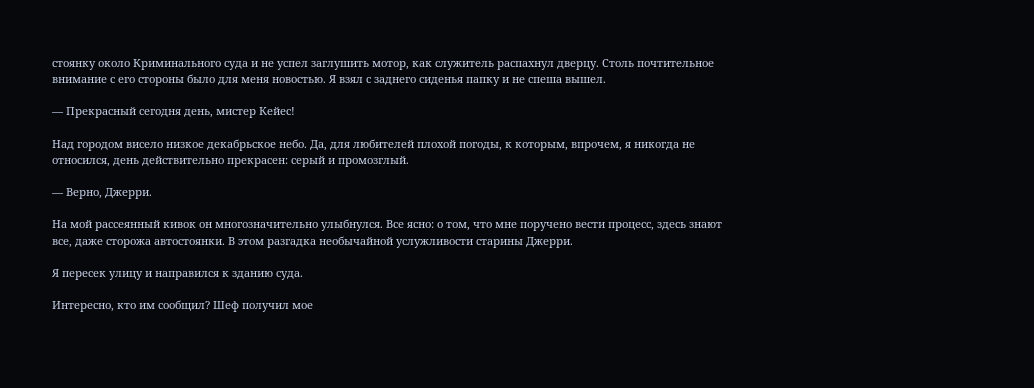стоянку около Криминального суда и не успел заглушить мотор, как служитель распахнул дверцу. Столь почтительное внимание с его стороны было для меня новостью. Я взял с заднего сиденья папку и не спеша вышел.

— Прекрасный сегодня день, мистер Кейес!

Над городом висело низкое декабрьское небо. Да, для любителей плохой погоды, к которым, впрочем, я никогда не относился, день действительно прекрасен: серый и промозглый.

— Верно, Джерри.

На мой рассеянный кивок он многозначительно улыбнулся. Все ясно: о том, что мне поручено вести процесс, здесь знают все, даже сторожа автостоянки. В этом разгадка необычайной услужливости старины Джерри.

Я пересек улицу и направился к зданию суда.

Интересно, кто им сообщил? Шеф получил мое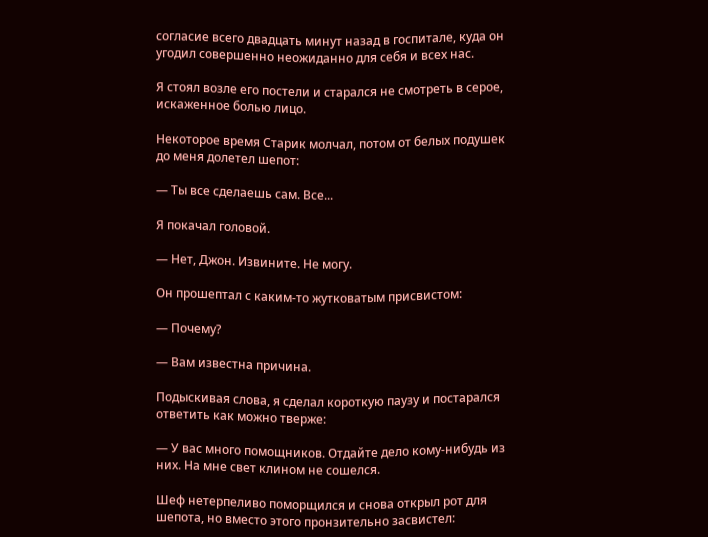согласие всего двадцать минут назад в госпитале, куда он угодил совершенно неожиданно для себя и всех нас.

Я стоял возле его постели и старался не смотреть в серое, искаженное болью лицо.

Некоторое время Старик молчал, потом от белых подушек до меня долетел шепот:

— Ты все сделаешь сам. Все...

Я покачал головой.

— Нет, Джон. Извините. Не могу.

Он прошептал с каким-то жутковатым присвистом:

— Почему?

— Вам известна причина.

Подыскивая слова, я сделал короткую паузу и постарался ответить как можно тверже:

— У вас много помощников. Отдайте дело кому-нибудь из них. На мне свет клином не сошелся.

Шеф нетерпеливо поморщился и снова открыл рот для шепота, но вместо этого пронзительно засвистел: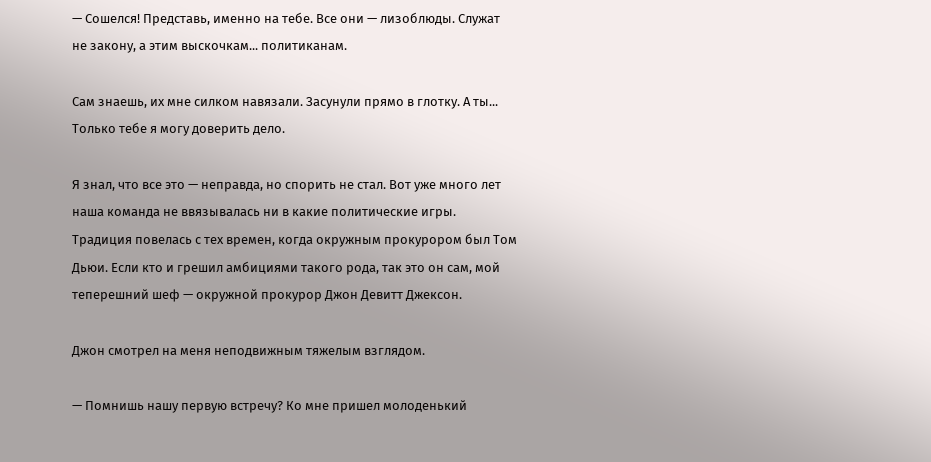— Сошелся! Представь, именно на тебе. Все они — лизоблюды. Служат не закону, а этим выскочкам... политиканам.

Сам знаешь, их мне силком навязали. Засунули прямо в глотку. А ты... Только тебе я могу доверить дело.

Я знал, что все это — неправда, но спорить не стал. Вот уже много лет наша команда не ввязывалась ни в какие политические игры. Традиция повелась с тех времен, когда окружным прокурором был Том Дьюи. Если кто и грешил амбициями такого рода, так это он сам, мой теперешний шеф — окружной прокурор Джон Девитт Джексон.

Джон смотрел на меня неподвижным тяжелым взглядом.

— Помнишь нашу первую встречу? Ко мне пришел молоденький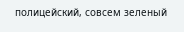полицейский, совсем зеленый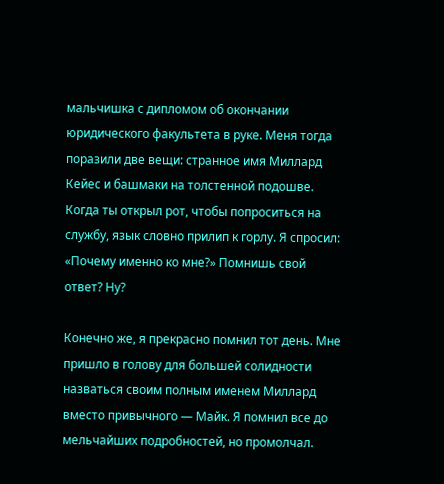мальчишка с дипломом об окончании юридического факультета в руке. Меня тогда поразили две вещи: странное имя Миллард Кейес и башмаки на толстенной подошве. Когда ты открыл рот, чтобы попроситься на службу, язык словно прилип к горлу. Я спросил: «Почему именно ко мне?» Помнишь свой ответ? Ну?

Конечно же, я прекрасно помнил тот день. Мне пришло в голову для большей солидности назваться своим полным именем Миллард вместо привычного — Майк. Я помнил все до мельчайших подробностей, но промолчал.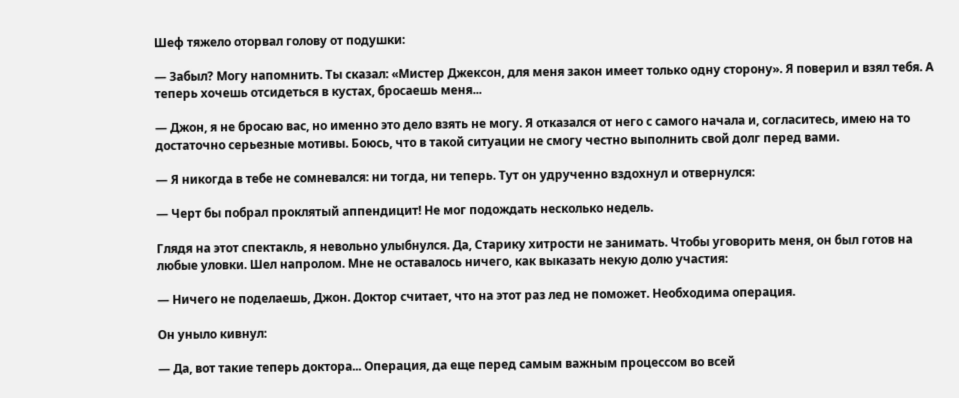Шеф тяжело оторвал голову от подушки:

— Забыл? Могу напомнить. Ты сказал: «Мистер Джексон, для меня закон имеет только одну сторону». Я поверил и взял тебя. А теперь хочешь отсидеться в кустах, бросаешь меня...

— Джон, я не бросаю вас, но именно это дело взять не могу. Я отказался от него с самого начала и, согласитесь, имею на то достаточно серьезные мотивы. Боюсь, что в такой ситуации не смогу честно выполнить свой долг перед вами.

— Я никогда в тебе не сомневался: ни тогда, ни теперь. Тут он удрученно вздохнул и отвернулся:

— Черт бы побрал проклятый аппендицит! Не мог подождать несколько недель.

Глядя на этот спектакль, я невольно улыбнулся. Да, Старику хитрости не занимать. Чтобы уговорить меня, он был готов на любые уловки. Шел напролом. Мне не оставалось ничего, как выказать некую долю участия:

— Ничего не поделаешь, Джон. Доктор считает, что на этот раз лед не поможет. Необходима операция.

Он уныло кивнул:

— Да, вот такие теперь доктора... Операция, да еще перед самым важным процессом во всей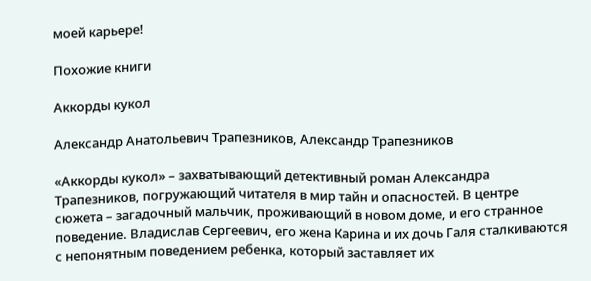моей карьере!

Похожие книги

Аккорды кукол

Александр Анатольевич Трапезников, Александр Трапезников

«Аккорды кукол» – захватывающий детективный роман Александра Трапезников, погружающий читателя в мир тайн и опасностей. В центре сюжета – загадочный мальчик, проживающий в новом доме, и его странное поведение. Владислав Сергеевич, его жена Карина и их дочь Галя сталкиваются с непонятным поведением ребенка, который заставляет их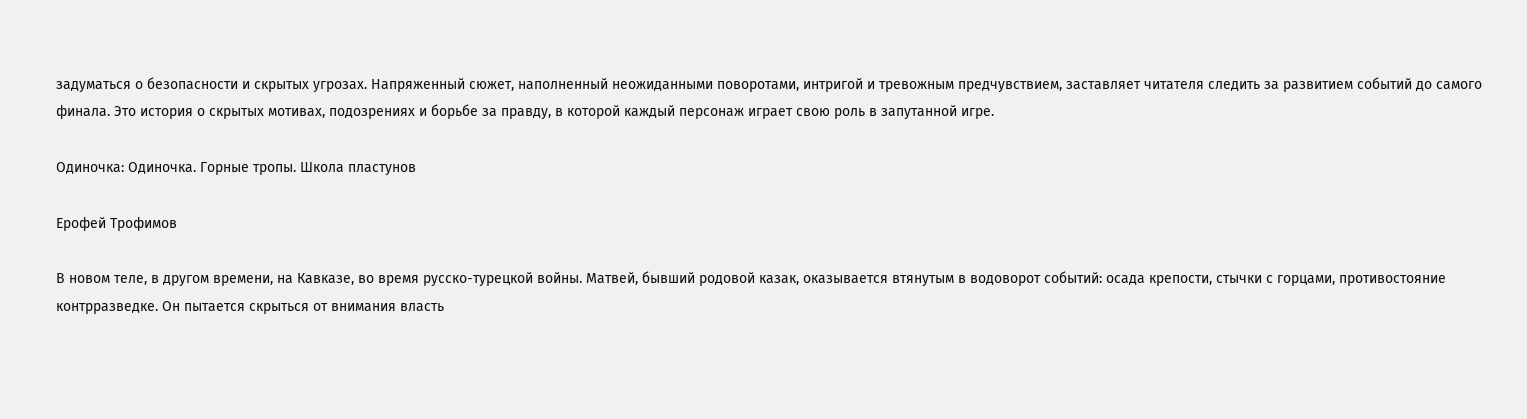задуматься о безопасности и скрытых угрозах. Напряженный сюжет, наполненный неожиданными поворотами, интригой и тревожным предчувствием, заставляет читателя следить за развитием событий до самого финала. Это история о скрытых мотивах, подозрениях и борьбе за правду, в которой каждый персонаж играет свою роль в запутанной игре.

Одиночка: Одиночка. Горные тропы. Школа пластунов

Ерофей Трофимов

В новом теле, в другом времени, на Кавказе, во время русско-турецкой войны. Матвей, бывший родовой казак, оказывается втянутым в водоворот событий: осада крепости, стычки с горцами, противостояние контрразведке. Он пытается скрыться от внимания власть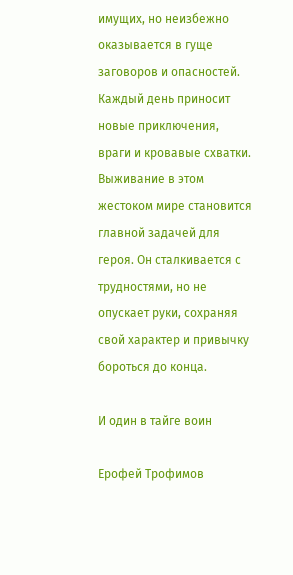имущих, но неизбежно оказывается в гуще заговоров и опасностей. Каждый день приносит новые приключения, враги и кровавые схватки. Выживание в этом жестоком мире становится главной задачей для героя. Он сталкивается с трудностями, но не опускает руки, сохраняя свой характер и привычку бороться до конца.

И один в тайге воин

Ерофей Трофимов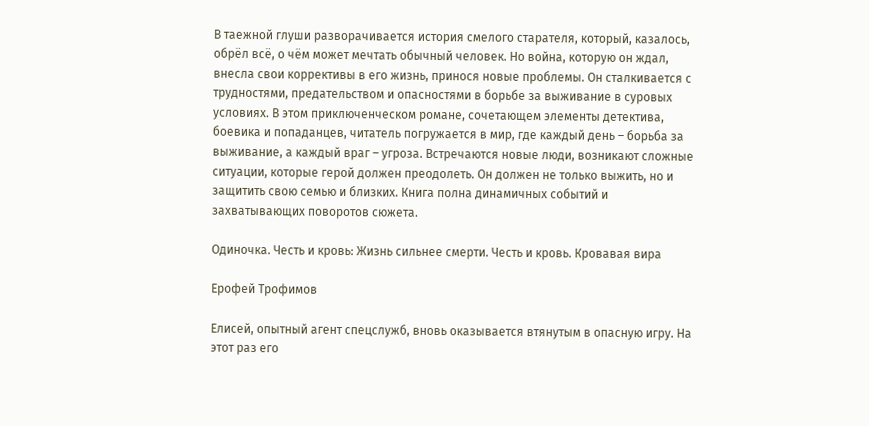В таежной глуши разворачивается история смелого старателя, который, казалось, обрёл всё, о чём может мечтать обычный человек. Но война, которую он ждал, внесла свои коррективы в его жизнь, принося новые проблемы. Он сталкивается с трудностями, предательством и опасностями в борьбе за выживание в суровых условиях. В этом приключенческом романе, сочетающем элементы детектива, боевика и попаданцев, читатель погружается в мир, где каждый день – борьба за выживание, а каждый враг – угроза. Встречаются новые люди, возникают сложные ситуации, которые герой должен преодолеть. Он должен не только выжить, но и защитить свою семью и близких. Книга полна динамичных событий и захватывающих поворотов сюжета.

Одиночка. Честь и кровь: Жизнь сильнее смерти. Честь и кровь. Кровавая вира

Ерофей Трофимов

Елисей, опытный агент спецслужб, вновь оказывается втянутым в опасную игру. На этот раз его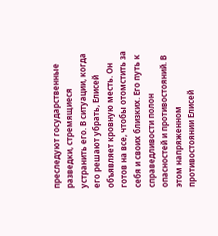преследуют государственные разведки, стремящиеся устранить его. В ситуации, когда его решают убрать, Елисей объявляет кровную месть. Он готов на все, чтобы отомстить за себя и своих близких. Его путь к справедливости полон опасностей и противостояний. В этом напряженном противостоянии Елисей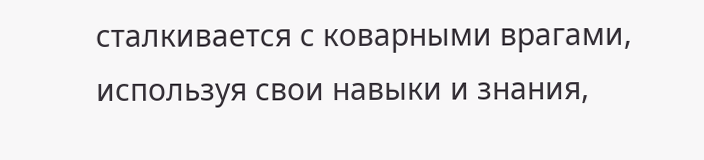сталкивается с коварными врагами, используя свои навыки и знания,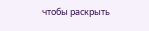чтобы раскрыть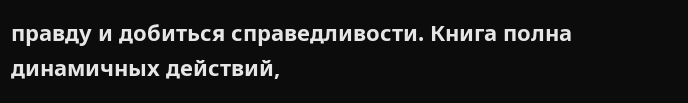правду и добиться справедливости. Книга полна динамичных действий,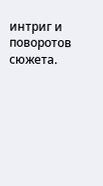интриг и поворотов сюжета.